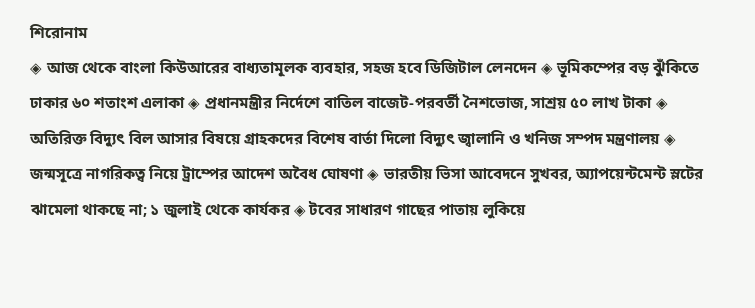শিরোনাম
◈ আজ থেকে বাংলা কিউআরের বাধ্যতামূলক ব্যবহার, সহজ হবে ডিজিটাল লেনদেন ◈ ভূমিকম্পের বড় ঝুঁকিতে ঢাকার ৬০ শতাংশ এলাকা ◈ প্রধানমন্ত্রীর নির্দেশে বাতিল বাজেট-পরবর্তী নৈশভোজ, সাশ্রয় ৫০ লাখ টাকা ◈ অতিরিক্ত বিদ্যুৎ বিল আসার বিষয়ে গ্রাহকদের বিশেষ বার্তা দিলো বিদ্যুৎ জ্বালানি ও খনিজ সম্পদ মন্ত্রণালয় ◈ জন্মসূত্রে নাগরিকত্ব নিয়ে ট্রাম্পের আদেশ অবৈধ ঘোষণা ◈ ভারতীয় ভিসা আবেদনে সুখবর, অ্যাপয়েন্টমেন্ট স্লটের ঝামেলা থাকছে না; ১ জুলাই থেকে কার্যকর ◈ টবের সাধারণ গাছের পাতায় লুকিয়ে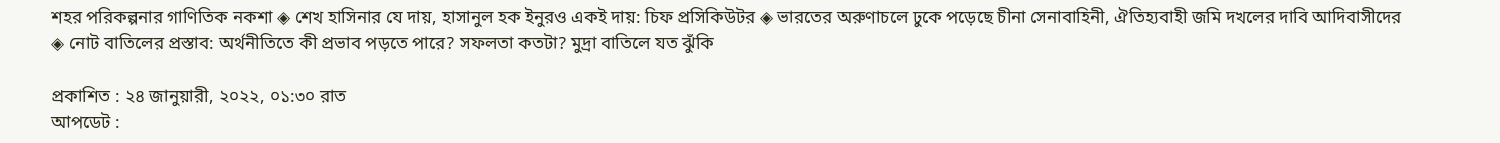শহর পরিকল্পনার গাণিতিক নকশা ◈ শেখ হাসিনার যে দায়, হাসানুল হক ইনুরও একই দায়: চিফ প্রসিকিউটর ◈ ভারতের অরুণাচলে ঢুকে পড়েছে চীনা সেনাবাহিনী, ঐতিহ্যবাহী জমি দখলের দাবি আদিবাসীদের ◈ নোট বাতিলের প্রস্তাব: অর্থনীতিতে কী প্রভাব পড়তে পারে? সফলতা কতটা? মুদ্রা বাতিলে যত ঝুঁকি

প্রকাশিত : ২৪ জানুয়ারী, ২০২২, ০১:৩০ রাত
আপডেট :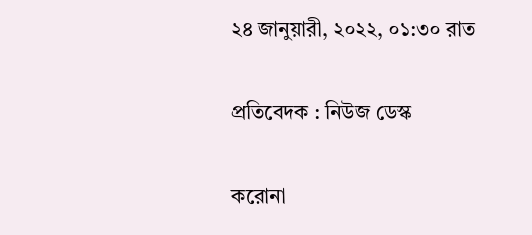২৪ জানুয়ারী, ২০২২, ০১:৩০ রাত

প্রতিবেদক : নিউজ ডেস্ক

করোনা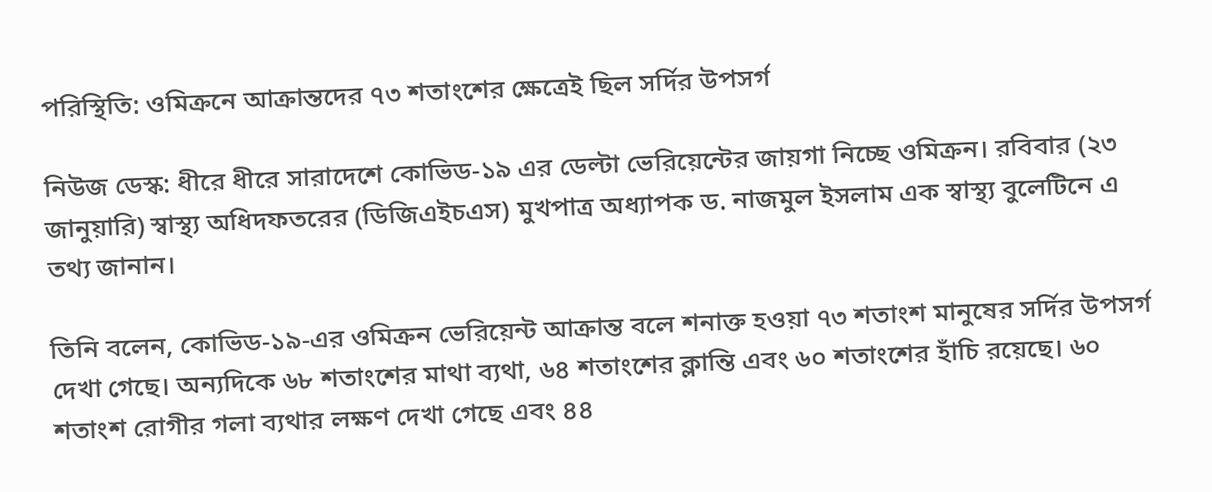পরিস্থিতি: ওমিক্রনে আক্রান্তদের ৭৩ শতাংশের ক্ষেত্রেই ছিল সর্দির উপসর্গ

নিউজ ডেস্ক: ধীরে ধীরে সারাদেশে কোভিড-১৯ এর ডেল্টা ভেরিয়েন্টের জায়গা নিচ্ছে ওমিক্রন। রবিবার (২৩ জানুয়ারি) স্বাস্থ্য অধিদফতরের (ডিজিএইচএস) মুখপাত্র অধ্যাপক ড. নাজমুল ইসলাম এক স্বাস্থ্য বুলেটিনে এ তথ্য জানান।

তিনি বলেন, কোভিড-১৯-এর ওমিক্রন ভেরিয়েন্ট আক্রান্ত বলে শনাক্ত হওয়া ৭৩ শতাংশ মানুষের সর্দির উপসর্গ দেখা গেছে। অন্যদিকে ৬৮ শতাংশের মাথা ব্যথা, ৬৪ শতাংশের ক্লান্তি এবং ৬০ শতাংশের হাঁচি রয়েছে। ৬০ শতাংশ রোগীর গলা ব্যথার লক্ষণ দেখা গেছে এবং ৪৪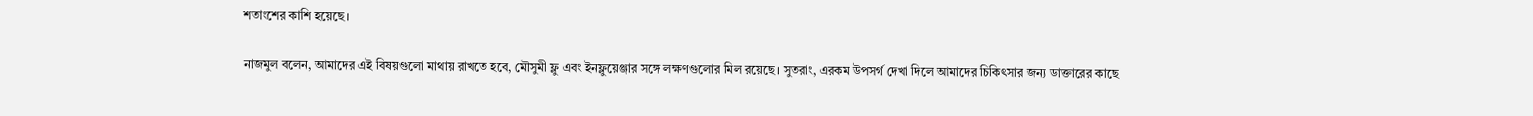শতাংশের কাশি হয়েছে।

নাজমুল বলেন, আমাদের এই বিষয়গুলো মাথায় রাখতে হবে, মৌসুমী ফ্লু এবং ইনফ্লুয়েঞ্জার সঙ্গে লক্ষণগুলোর মিল রয়েছে। সুতরাং, এরকম উপসর্গ দেখা দিলে আমাদের চিকিৎসার জন্য ডাক্তারের কাছে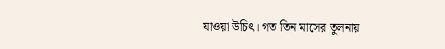যাওয়া উচিৎ। গত তিন মাসের তুলনায়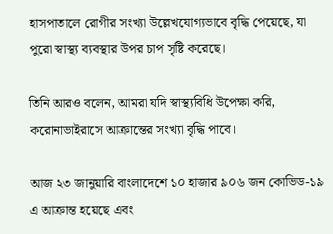হাসপাতালে রোগীর সংখ্যা উল্লেখযোগ্যভাবে বৃদ্ধি পেয়েছে, যা পুরো স্বাস্থ্য ব্যবস্থার উপর চাপ সৃষ্টি করেছে।

তিনি আরও বলেন, আমরা যদি স্বাস্থ্যবিধি উপেক্ষা করি, করোনাভাইরাসে আক্রান্তের সংখ্যা বৃদ্ধি পাবে।

আজ ২৩ জানুয়ারি বাংলাদেশে ১০ হাজার ৯০৬ জন কোভিড-১৯ এ আক্রান্ত হয়েছে এবং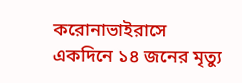করোনাভাইরাসে একদিনে ১৪ জনের মৃত্যু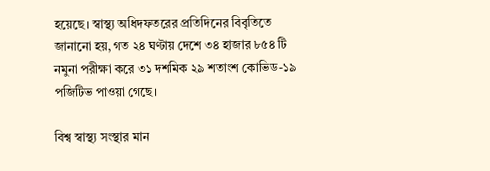হয়েছে। স্বাস্থ্য অধিদফতরের প্রতিদিনের বিবৃতিতে জানানো হয়, গত ২৪ ঘণ্টায় দেশে ৩৪ হাজার ৮৫৪ টি নমুনা পরীক্ষা করে ৩১ দশমিক ২৯ শতাংশ কোভিড-১৯ পজিটিভ পাওয়া গেছে।

বিশ্ব স্বাস্থ্য সংস্থার মান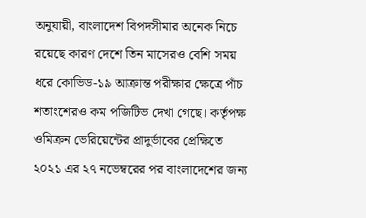অনুযায়ী, বাংলাদেশ বিপদসীমার অনেক নিচে রয়েছে কারণ দেশে তিন মাসেরও বেশি সময় ধরে কোভিড-১৯ আক্রান্ত পরীক্ষার ক্ষেত্রে পাঁচ শতাংশেরও কম পজিটিভ দেখা গেছে। কর্তৃপক্ষ ওমিক্রন ভেরিয়েন্টের প্রাদুর্ভাবের প্রেক্ষিতে ২০২১ এর ২৭ নভেম্বরের পর বাংলাদেশের জন্য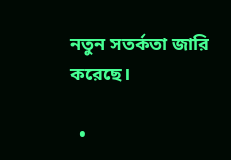নতুন সতর্কতা জারি করেছে।

  •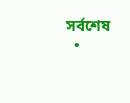সর্বশেষ
  •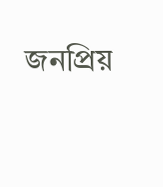জনপ্রিয়